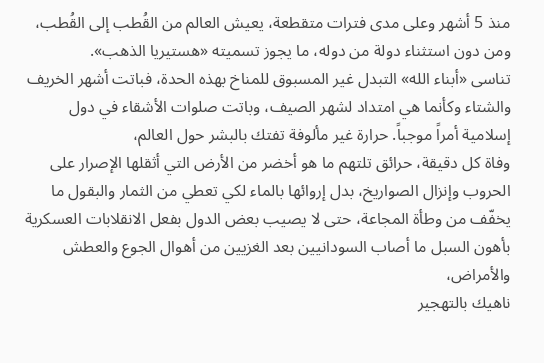منذ 5 أشهر وعلى مدى فترات متقطعة، يعيش العالم من القُطب إلى القُطب، ومن دون استثناء دولة من دوله، ما يجوز تسميته «هستيريا الذهب».
تناسى «أبناء الله» التبدل غير المسبوق للمناخ بهذه الحدة، فباتت أشهر الخريف والشتاء وكأنما هي امتداد لشهر الصيف، وباتت صلوات الأشقاء في دول إسلامية أمراً موجباً. حرارة غير مألوفة تفتك بالبشر حول العالم،
وفاة كل دقيقة، حرائق تلتهم ما هو أخضر من الأرض التي أثقلها الإصرار على الحروب وإنزال الصواريخ، بدل إروائها بالماء لكي تعطي من الثمار والبقول ما يخفّف من وطأة المجاعة، حتى لا يصيب بعض الدول بفعل الانقلابات العسكرية بأهون السبل ما أصاب السودانيين بعد الغزيين من أهوال الجوع والعطش والأمراض،
ناهيك بالتهجير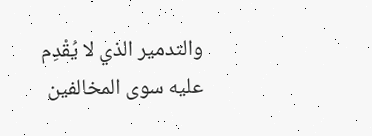والتدمير الذي لا يُقْدِم عليه سوى المخالفين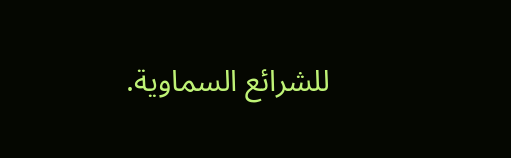للشرائع السماوية.